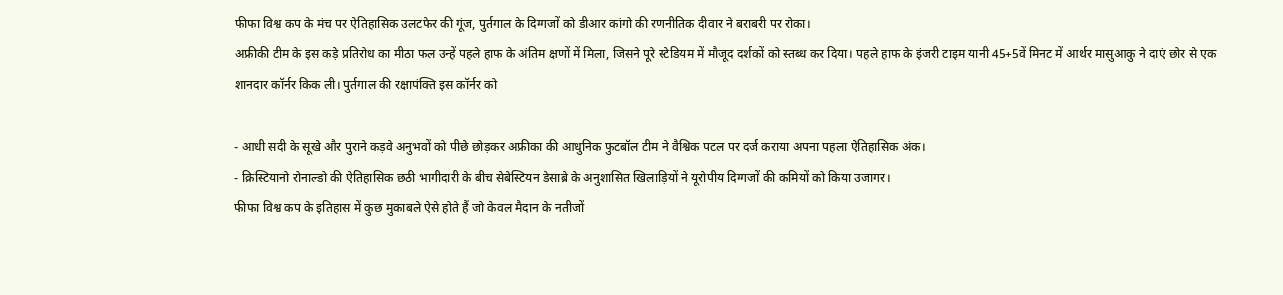फीफा विश्व कप के मंच पर ऐतिहासिक उलटफेर की गूंज, पुर्तगाल के दिग्गजों को डीआर कांगो की रणनीतिक दीवार ने बराबरी पर रोका।
अफ्रीकी टीम के इस कड़े प्रतिरोध का मीठा फल उन्हें पहले हाफ के अंतिम क्षणों में मिला, जिसने पूरे स्टेडियम में मौजूद दर्शकों को स्तब्ध कर दिया। पहले हाफ के इंजरी टाइम यानी 45+5वें मिनट में आर्थर मासुआकु ने दाएं छोर से एक शानदार कॉर्नर किक ली। पुर्तगाल की रक्षापंक्ति इस कॉर्नर को

- आधी सदी के सूखे और पुराने कड़वे अनुभवों को पीछे छोड़कर अफ्रीका की आधुनिक फुटबॉल टीम ने वैश्विक पटल पर दर्ज कराया अपना पहला ऐतिहासिक अंक।
- क्रिस्टियानो रोनाल्डो की ऐतिहासिक छठी भागीदारी के बीच सेबेस्टियन डेसाब्रे के अनुशासित खिलाड़ियों ने यूरोपीय दिग्गजों की कमियों को किया उजागर।
फीफा विश्व कप के इतिहास में कुछ मुकाबले ऐसे होते हैं जो केवल मैदान के नतीजों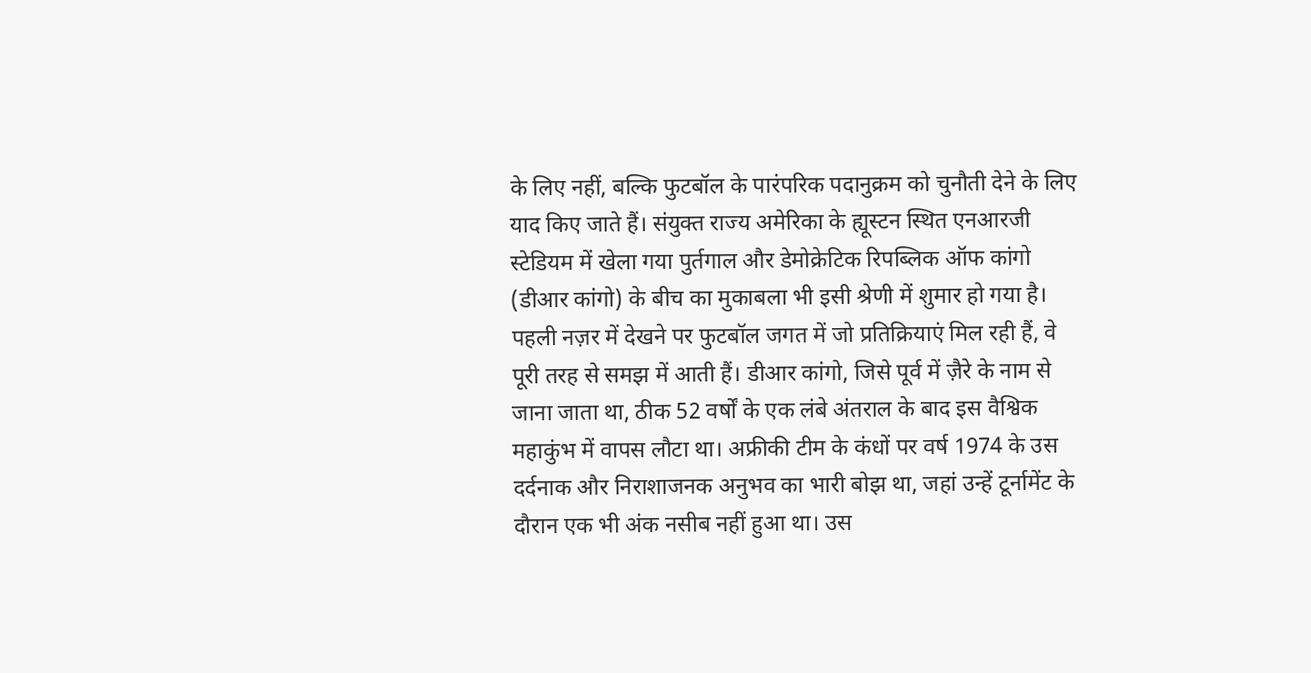के लिए नहीं, बल्कि फुटबॉल के पारंपरिक पदानुक्रम को चुनौती देने के लिए याद किए जाते हैं। संयुक्त राज्य अमेरिका के ह्यूस्टन स्थित एनआरजी स्टेडियम में खेला गया पुर्तगाल और डेमोक्रेटिक रिपब्लिक ऑफ कांगो (डीआर कांगो) के बीच का मुकाबला भी इसी श्रेणी में शुमार हो गया है। पहली नज़र में देखने पर फुटबॉल जगत में जो प्रतिक्रियाएं मिल रही हैं, वे पूरी तरह से समझ में आती हैं। डीआर कांगो, जिसे पूर्व में ज़ैरे के नाम से जाना जाता था, ठीक 52 वर्षों के एक लंबे अंतराल के बाद इस वैश्विक महाकुंभ में वापस लौटा था। अफ्रीकी टीम के कंधों पर वर्ष 1974 के उस दर्दनाक और निराशाजनक अनुभव का भारी बोझ था, जहां उन्हें टूर्नामेंट के दौरान एक भी अंक नसीब नहीं हुआ था। उस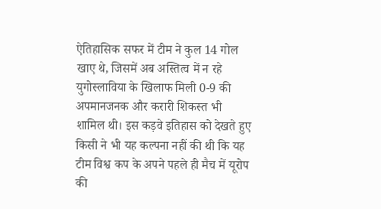ऐतिहासिक सफर में टीम ने कुल 14 गोल खाए थे, जिसमें अब अस्तित्व में न रहे युगोस्लाविया के खिलाफ मिली 0-9 की अपमानजनक और करारी शिकस्त भी शामिल थी। इस कड़वे इतिहास को देखते हुए किसी ने भी यह कल्पना नहीं की थी कि यह टीम विश्व कप के अपने पहले ही मैच में यूरोप की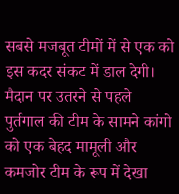सबसे मजबूत टीमों में से एक को इस कदर संकट में डाल देगी।
मैदान पर उतरने से पहले पुर्तगाल की टीम के सामने कांगो को एक बेहद मामूली और कमजोर टीम के रूप में देखा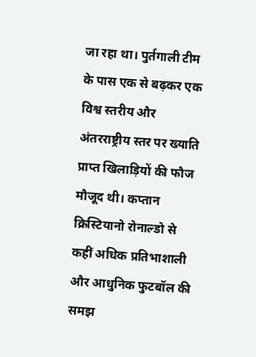जा रहा था। पुर्तगाली टीम के पास एक से बढ़कर एक विश्व स्तरीय और अंतरराष्ट्रीय स्तर पर ख्याति प्राप्त खिलाड़ियों की फौज मौजूद थी। कप्तान क्रिस्टियानो रोनाल्डो से कहीं अधिक प्रतिभाशाली और आधुनिक फुटबॉल की समझ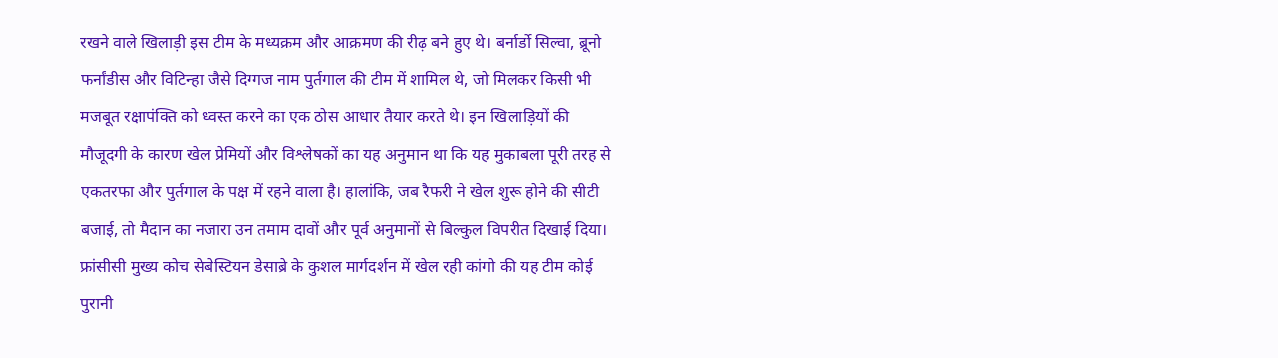रखने वाले खिलाड़ी इस टीम के मध्यक्रम और आक्रमण की रीढ़ बने हुए थे। बर्नार्डो सिल्वा, ब्रूनो फर्नांडीस और विटिन्हा जैसे दिग्गज नाम पुर्तगाल की टीम में शामिल थे, जो मिलकर किसी भी मजबूत रक्षापंक्ति को ध्वस्त करने का एक ठोस आधार तैयार करते थे। इन खिलाड़ियों की मौजूदगी के कारण खेल प्रेमियों और विश्लेषकों का यह अनुमान था कि यह मुकाबला पूरी तरह से एकतरफा और पुर्तगाल के पक्ष में रहने वाला है। हालांकि, जब रैफरी ने खेल शुरू होने की सीटी बजाई, तो मैदान का नजारा उन तमाम दावों और पूर्व अनुमानों से बिल्कुल विपरीत दिखाई दिया। फ्रांसीसी मुख्य कोच सेबेस्टियन डेसाब्रे के कुशल मार्गदर्शन में खेल रही कांगो की यह टीम कोई पुरानी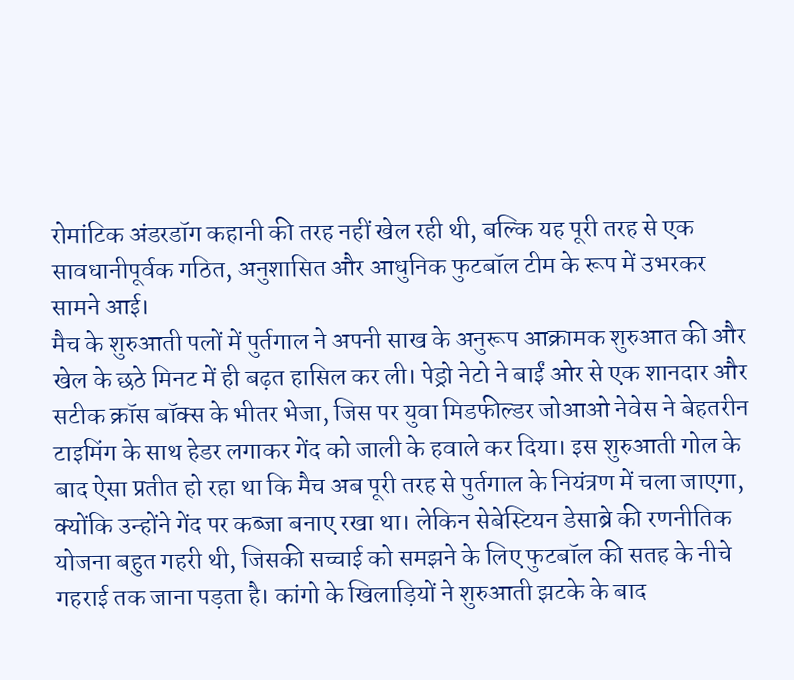रोमांटिक अंडरडॉग कहानी की तरह नहीं खेल रही थी, बल्कि यह पूरी तरह से एक सावधानीपूर्वक गठित, अनुशासित और आधुनिक फुटबॉल टीम के रूप में उभरकर सामने आई।
मैच के शुरुआती पलों में पुर्तगाल ने अपनी साख के अनुरूप आक्रामक शुरुआत की और खेल के छठे मिनट में ही बढ़त हासिल कर ली। पेड्रो नेटो ने बाईं ओर से एक शानदार और सटीक क्रॉस बॉक्स के भीतर भेजा, जिस पर युवा मिडफील्डर जोआओ नेवेस ने बेहतरीन टाइमिंग के साथ हेडर लगाकर गेंद को जाली के हवाले कर दिया। इस शुरुआती गोल के बाद ऐसा प्रतीत हो रहा था कि मैच अब पूरी तरह से पुर्तगाल के नियंत्रण में चला जाएगा, क्योंकि उन्होंने गेंद पर कब्जा बनाए रखा था। लेकिन सेबेस्टियन डेसाब्रे की रणनीतिक योजना बहुत गहरी थी, जिसकी सच्चाई को समझने के लिए फुटबॉल की सतह के नीचे गहराई तक जाना पड़ता है। कांगो के खिलाड़ियों ने शुरुआती झटके के बाद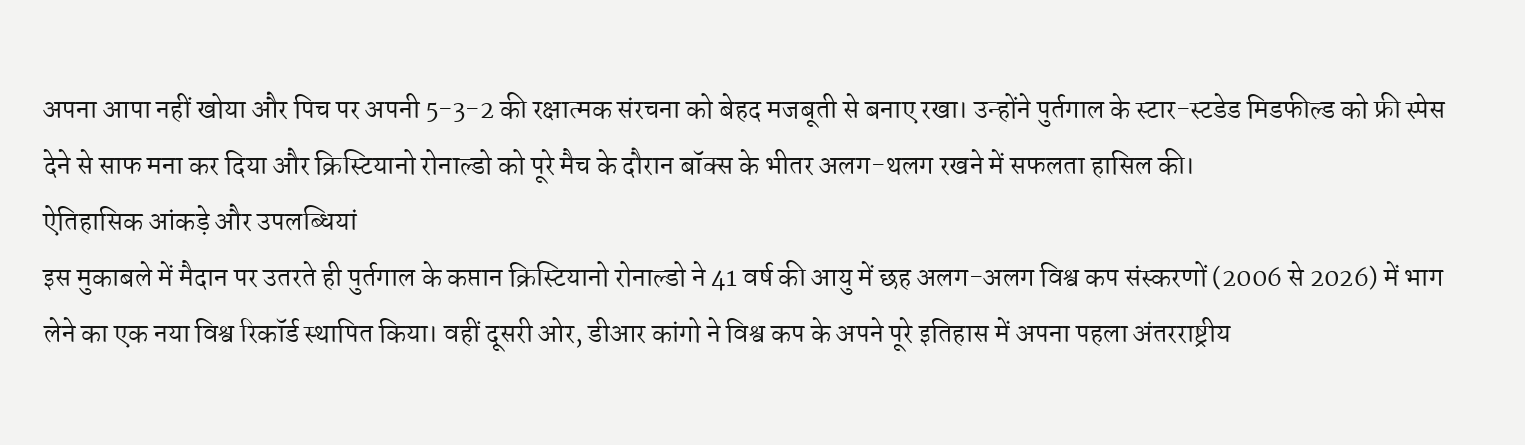अपना आपा नहीं खोया और पिच पर अपनी 5-3-2 की रक्षात्मक संरचना को बेहद मजबूती से बनाए रखा। उन्होंने पुर्तगाल के स्टार-स्टडेड मिडफील्ड को फ्री स्पेस देने से साफ मना कर दिया और क्रिस्टियानो रोनाल्डो को पूरे मैच के दौरान बॉक्स के भीतर अलग-थलग रखने में सफलता हासिल की।
ऐतिहासिक आंकड़े और उपलब्धियां
इस मुकाबले में मैदान पर उतरते ही पुर्तगाल के कप्तान क्रिस्टियानो रोनाल्डो ने 41 वर्ष की आयु में छह अलग-अलग विश्व कप संस्करणों (2006 से 2026) में भाग लेने का एक नया विश्व रिकॉर्ड स्थापित किया। वहीं दूसरी ओर, डीआर कांगो ने विश्व कप के अपने पूरे इतिहास में अपना पहला अंतरराष्ट्रीय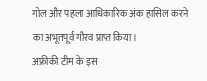गोल और पहला आधिकारिक अंक हासिल करने का अभूतपूर्व गौरव प्राप्त किया।
अफ्रीकी टीम के इस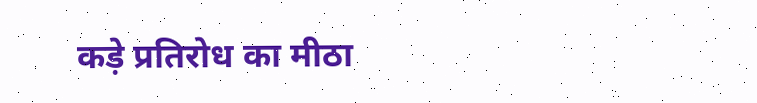कड़े प्रतिरोध का मीठा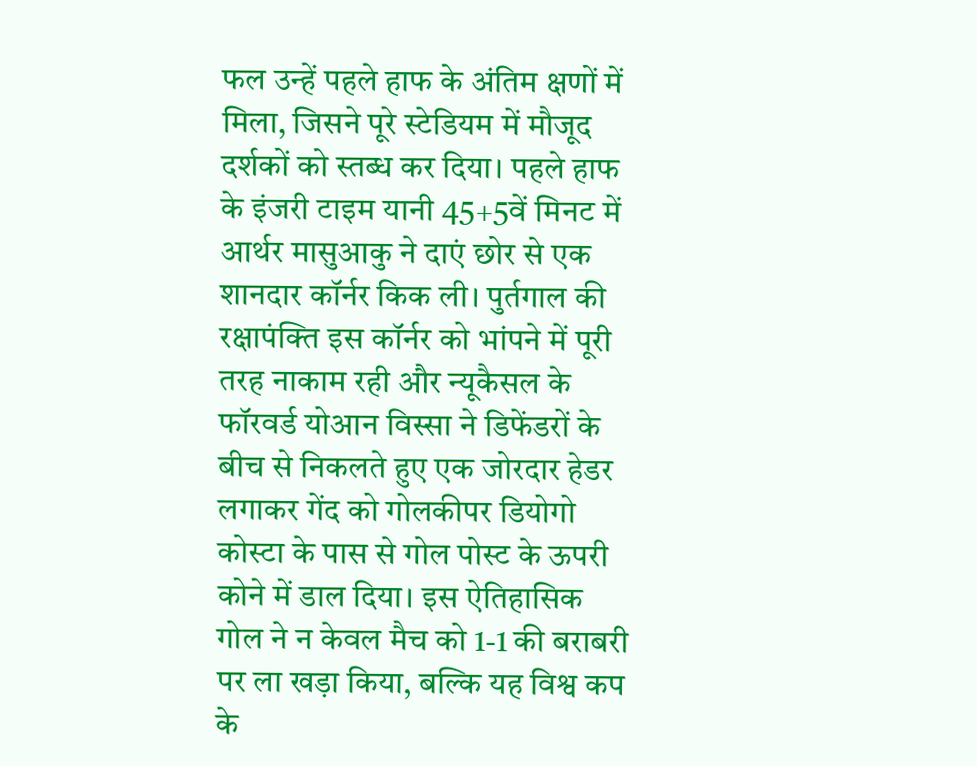फल उन्हें पहले हाफ के अंतिम क्षणों में मिला, जिसने पूरे स्टेडियम में मौजूद दर्शकों को स्तब्ध कर दिया। पहले हाफ के इंजरी टाइम यानी 45+5वें मिनट में आर्थर मासुआकु ने दाएं छोर से एक शानदार कॉर्नर किक ली। पुर्तगाल की रक्षापंक्ति इस कॉर्नर को भांपने में पूरी तरह नाकाम रही और न्यूकैसल के फॉरवर्ड योआन विस्सा ने डिफेंडरों के बीच से निकलते हुए एक जोरदार हेडर लगाकर गेंद को गोलकीपर डियोगो कोस्टा के पास से गोल पोस्ट के ऊपरी कोने में डाल दिया। इस ऐतिहासिक गोल ने न केवल मैच को 1-1 की बराबरी पर ला खड़ा किया, बल्कि यह विश्व कप के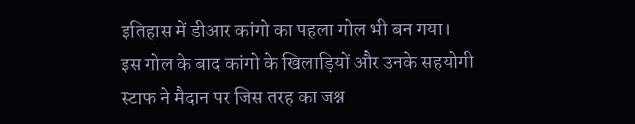इतिहास में डीआर कांगो का पहला गोल भी बन गया। इस गोल के बाद कांगो के खिलाड़ियों और उनके सहयोगी स्टाफ ने मैदान पर जिस तरह का जश्न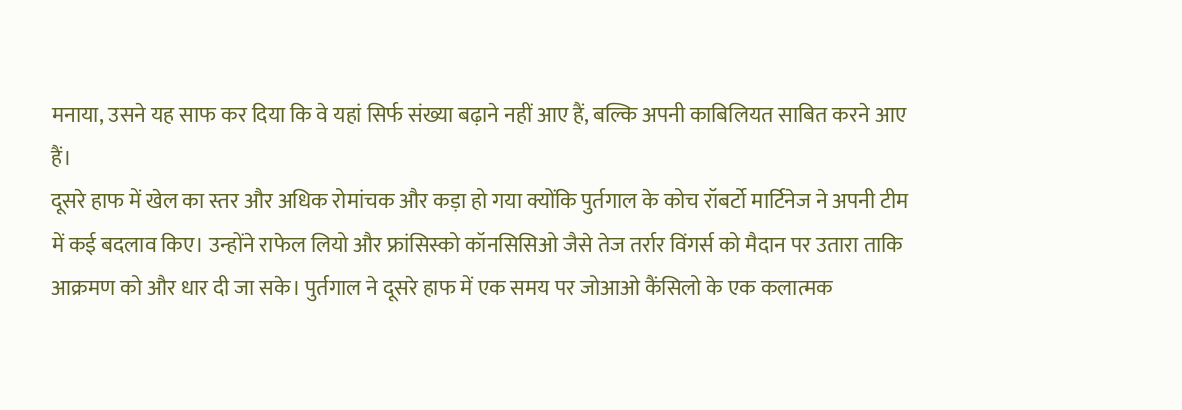मनाया, उसने यह साफ कर दिया कि वे यहां सिर्फ संख्या बढ़ाने नहीं आए हैं, बल्कि अपनी काबिलियत साबित करने आए हैं।
दूसरे हाफ में खेल का स्तर और अधिक रोमांचक और कड़ा हो गया क्योंकि पुर्तगाल के कोच रॉबर्टो मार्टिनेज ने अपनी टीम में कई बदलाव किए। उन्होंने राफेल लियो और फ्रांसिस्को कॉनसिसिओ जैसे तेज तर्रार विंगर्स को मैदान पर उतारा ताकि आक्रमण को और धार दी जा सके। पुर्तगाल ने दूसरे हाफ में एक समय पर जोआओ कैंसिलो के एक कलात्मक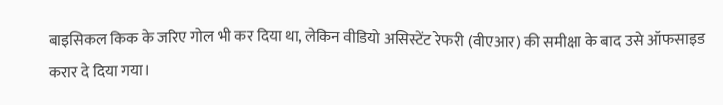बाइसिकल किक के जरिए गोल भी कर दिया था, लेकिन वीडियो असिस्टेंट रेफरी (वीएआर) की समीक्षा के बाद उसे ऑफसाइड करार दे दिया गया।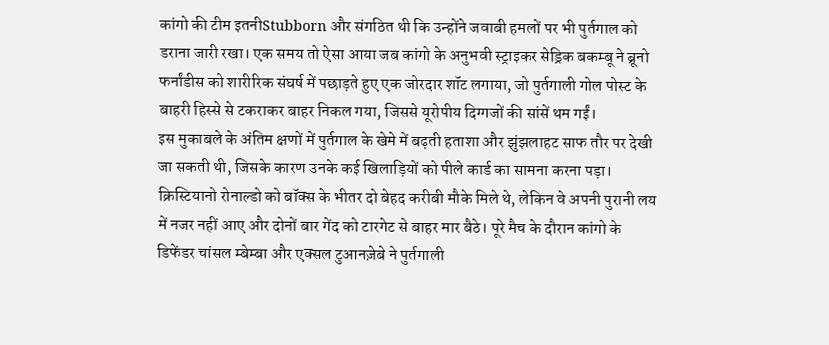कांगो की टीम इतनीStubborn और संगठित थी कि उन्होंने जवाबी हमलों पर भी पुर्तगाल को डराना जारी रखा। एक समय तो ऐसा आया जब कांगो के अनुभवी स्ट्राइकर सेड्रिक बकम्बू ने ब्रूनो फर्नांडीस को शारीरिक संघर्ष में पछाड़ते हुए एक जोरदार शॉट लगाया, जो पुर्तगाली गोल पोस्ट के बाहरी हिस्से से टकराकर बाहर निकल गया, जिससे यूरोपीय दिग्गजों की सांसें थम गईं।
इस मुकाबले के अंतिम क्षणों में पुर्तगाल के खेमे में बढ़ती हताशा और झुंझलाहट साफ तौर पर देखी जा सकती थी, जिसके कारण उनके कई खिलाड़ियों को पीले कार्ड का सामना करना पड़ा। क्रिस्टियानो रोनाल्डो को बॉक्स के भीतर दो बेहद करीबी मौके मिले थे, लेकिन वे अपनी पुरानी लय में नजर नहीं आए और दोनों बार गेंद को टारगेट से बाहर मार बैठे। पूरे मैच के दौरान कांगो के डिफेंडर चांसल म्बेम्बा और एक्सल टुआनज़ेबे ने पुर्तगाली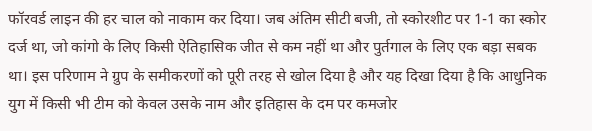फॉरवर्ड लाइन की हर चाल को नाकाम कर दिया। जब अंतिम सीटी बजी, तो स्कोरशीट पर 1-1 का स्कोर दर्ज था, जो कांगो के लिए किसी ऐतिहासिक जीत से कम नहीं था और पुर्तगाल के लिए एक बड़ा सबक था। इस परिणाम ने ग्रुप के समीकरणों को पूरी तरह से खोल दिया है और यह दिखा दिया है कि आधुनिक युग में किसी भी टीम को केवल उसके नाम और इतिहास के दम पर कमजोर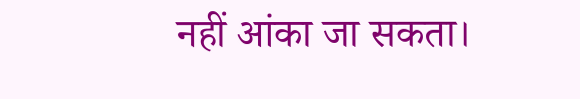नहीं आंका जा सकता।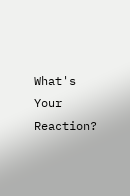What's Your Reaction?